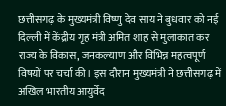छत्तीसगढ़ के मुख्यमंत्री विष्णु देव साय ने बुधवार को नई दिल्ली में केंद्रीय गृह मंत्री अमित शाह से मुलाकात कर राज्य के विकास, जनकल्याण और विभिन्न महत्वपूर्ण विषयों पर चर्चा की। इस दौरान मुख्यमंत्री ने छत्तीसगढ़ में अखिल भारतीय आयुर्वेद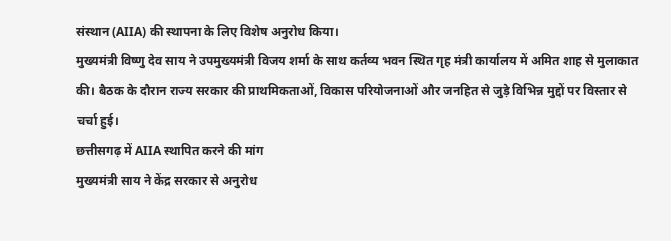संस्थान (AIIA) की स्थापना के लिए विशेष अनुरोध किया।
मुख्यमंत्री विष्णु देव साय ने उपमुख्यमंत्री विजय शर्मा के साथ कर्तव्य भवन स्थित गृह मंत्री कार्यालय में अमित शाह से मुलाकात की। बैठक के दौरान राज्य सरकार की प्राथमिकताओं, विकास परियोजनाओं और जनहित से जुड़े विभिन्न मुद्दों पर विस्तार से चर्चा हुई।
छत्तीसगढ़ में AIIA स्थापित करने की मांग
मुख्यमंत्री साय ने केंद्र सरकार से अनुरोध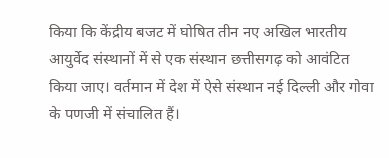किया कि केंद्रीय बजट में घोषित तीन नए अखिल भारतीय आयुर्वेद संस्थानों में से एक संस्थान छत्तीसगढ़ को आवंटित किया जाए। वर्तमान में देश में ऐसे संस्थान नई दिल्ली और गोवा के पणजी में संचालित हैं।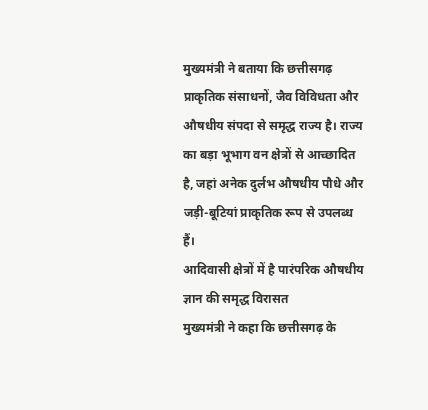मुख्यमंत्री ने बताया कि छत्तीसगढ़ प्राकृतिक संसाधनों, जैव विविधता और औषधीय संपदा से समृद्ध राज्य है। राज्य का बड़ा भूभाग वन क्षेत्रों से आच्छादित है, जहां अनेक दुर्लभ औषधीय पौधे और जड़ी-बूटियां प्राकृतिक रूप से उपलब्ध हैं।
आदिवासी क्षेत्रों में है पारंपरिक औषधीय ज्ञान की समृद्ध विरासत
मुख्यमंत्री ने कहा कि छत्तीसगढ़ के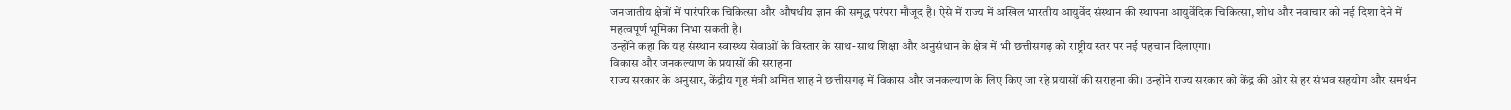जनजातीय क्षेत्रों में पारंपरिक चिकित्सा और औषधीय ज्ञान की समृद्ध परंपरा मौजूद है। ऐसे में राज्य में अखिल भारतीय आयुर्वेद संस्थान की स्थापना आयुर्वेदिक चिकित्सा, शोध और नवाचार को नई दिशा देने में महत्वपूर्ण भूमिका निभा सकती है।
उन्होंने कहा कि यह संस्थान स्वास्थ्य सेवाओं के विस्तार के साथ-साथ शिक्षा और अनुसंधान के क्षेत्र में भी छत्तीसगढ़ को राष्ट्रीय स्तर पर नई पहचान दिलाएगा।
विकास और जनकल्याण के प्रयासों की सराहना
राज्य सरकार के अनुसार, केंद्रीय गृह मंत्री अमित शाह ने छत्तीसगढ़ में विकास और जनकल्याण के लिए किए जा रहे प्रयासों की सराहना की। उन्होंने राज्य सरकार को केंद्र की ओर से हर संभव सहयोग और समर्थन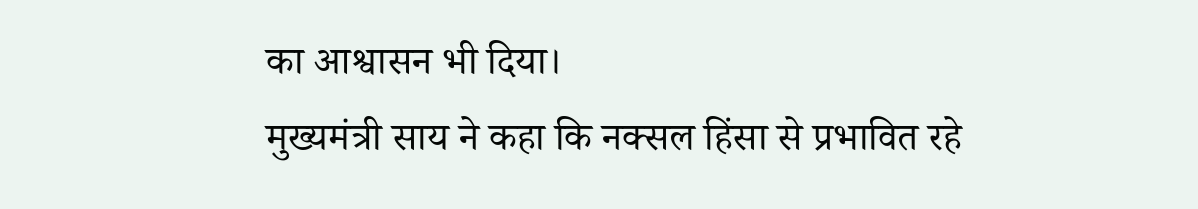का आश्वासन भी दिया।
मुख्यमंत्री साय ने कहा कि नक्सल हिंसा से प्रभावित रहे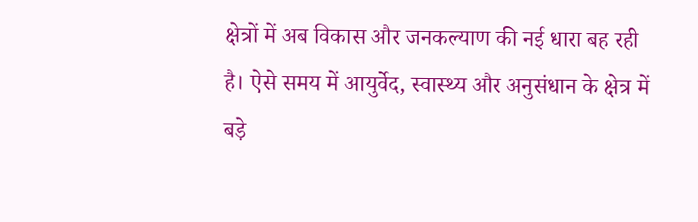क्षेत्रों में अब विकास और जनकल्याण की नई धारा बह रही है। ऐसे समय में आयुर्वेद, स्वास्थ्य और अनुसंधान के क्षेत्र में बड़े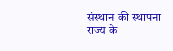संस्थान की स्थापना राज्य के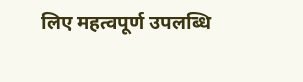लिए महत्वपूर्ण उपलब्धि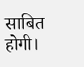साबित होगी।